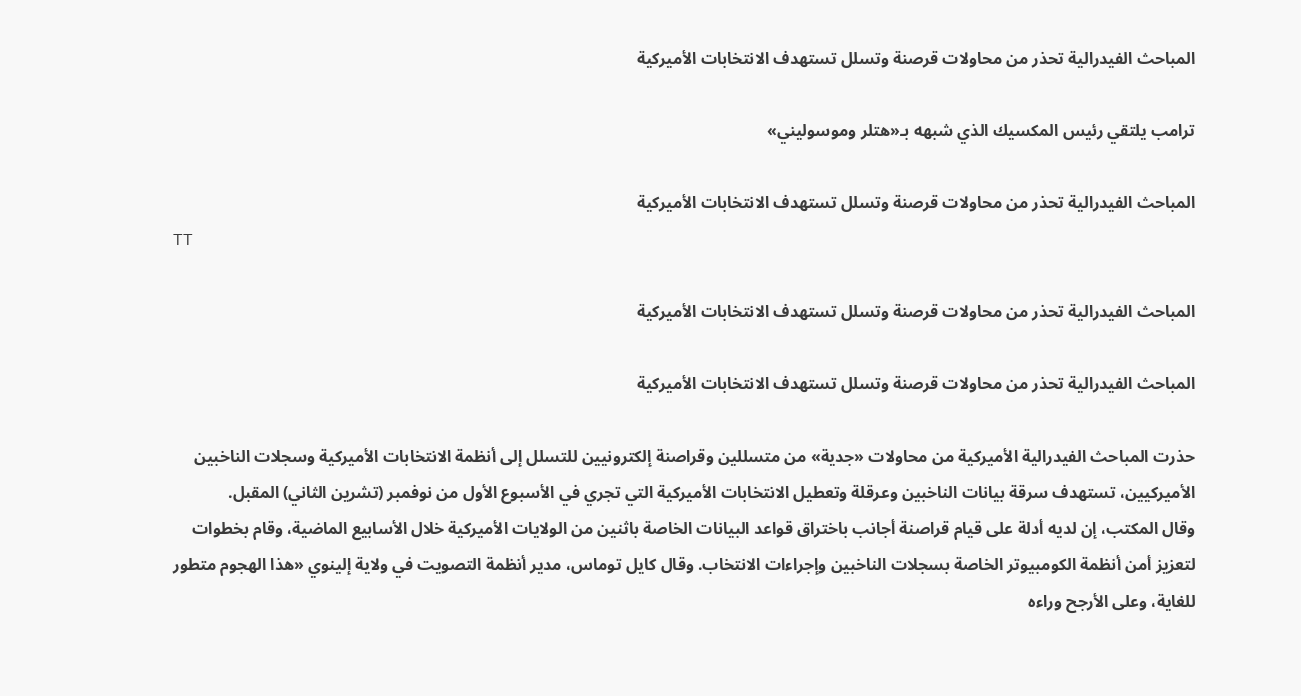المباحث الفيدرالية تحذر من محاولات قرصنة وتسلل تستهدف الانتخابات الأميركية

ترامب يلتقي رئيس المكسيك الذي شبهه بـ«هتلر وموسوليني»

المباحث الفيدرالية تحذر من محاولات قرصنة وتسلل تستهدف الانتخابات الأميركية
TT

المباحث الفيدرالية تحذر من محاولات قرصنة وتسلل تستهدف الانتخابات الأميركية

المباحث الفيدرالية تحذر من محاولات قرصنة وتسلل تستهدف الانتخابات الأميركية

حذرت المباحث الفيدرالية الأميركية من محاولات «جدية» من متسللين وقراصنة إلكترونيين للتسلل إلى أنظمة الانتخابات الأميركية وسجلات الناخبين الأميركيين، تستهدف سرقة بيانات الناخبين وعرقلة وتعطيل الانتخابات الأميركية التي تجري في الأسبوع الأول من نوفمبر (تشرين الثاني) المقبل.
وقال المكتب، إن لديه أدلة على قيام قراصنة أجانب باختراق قواعد البيانات الخاصة باثنين من الولايات الأميركية خلال الأسابيع الماضية، وقام بخطوات لتعزيز أمن أنظمة الكومبيوتر الخاصة بسجلات الناخبين وإجراءات الانتخاب. وقال كايل توماس، مدير أنظمة التصويت في ولاية إلينوي «هذا الهجوم متطور للغاية، وعلى الأرجح وراءه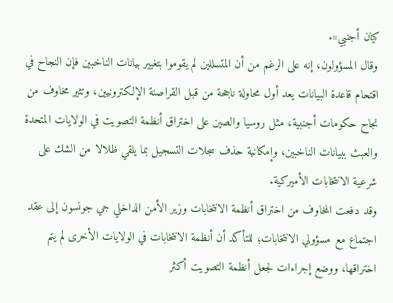كيان أجنبي».
وقال المسؤولون، إنه على الرغم من أن المتسللين لم يقوموا بتغيير بيانات الناخبين فإن النجاح في اقتحام قاعدة البيانات يعد أول محاولة ناجحة من قبل القراصنة الإلكترونيين، وتثير مخاوف من نجاح حكومات أجنبية، مثل روسيا والصين على اختراق أنظمة التصويت في الولايات المتحدة والعبث ببيانات الناخبين، وإمكانية حذف سجلات التسجيل بما يلقي ظلالا من الشك على شرعية الانتخابات الأميركية.
وقد دفعت المخاوف من اختراق أنظمة الانتخابات وزير الأمن الداخلي جي جونسون إلى عقد اجتماع مع مسؤولي الانتخابات؛ للتأكد أن أنظمة الانتخابات في الولايات الأخرى لم يتم اختراقها، ووضع إجراءات لجعل أنظمة التصويت أكثر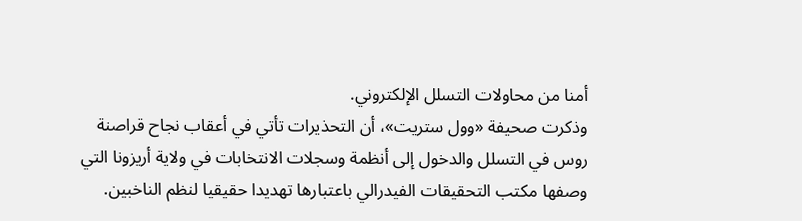أمنا من محاولات التسلل الإلكتروني.
وذكرت صحيفة «وول ستريت»، أن التحذيرات تأتي في أعقاب نجاح قراصنة روس في التسلل والدخول إلى أنظمة وسجلات الانتخابات في ولاية أريزونا التي وصفها مكتب التحقيقات الفيدرالي باعتبارها تهديدا حقيقيا لنظم الناخبين.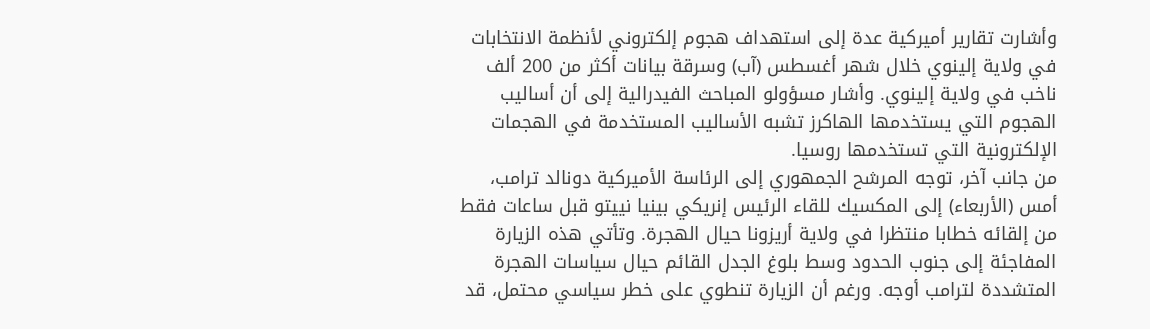وأشارت تقارير أميركية عدة إلى استهداف هجوم إلكتروني لأنظمة الانتخابات في ولاية إلينوي خلال شهر أغسطس (آب) وسرقة بيانات أكثر من 200 ألف ناخب في ولاية إلينوي. وأشار مسؤولو المباحث الفيدرالية إلى أن أساليب الهجوم التي يستخدمها الهاكرز تشبه الأساليب المستخدمة في الهجمات الإلكترونية التي تستخدمها روسيا.
من جانب آخر، توجه المرشح الجمهوري إلى الرئاسة الأميركية دونالد ترامب، أمس (الأربعاء) إلى المكسيك للقاء الرئيس إنريكي بينيا نييتو قبل ساعات فقط من إلقائه خطابا منتظرا في ولاية أريزونا حيال الهجرة. وتأتي هذه الزيارة المفاجئة إلى جنوب الحدود وسط بلوغ الجدل القائم حيال سياسات الهجرة المتشددة لترامب أوجه. ورغم أن الزيارة تنطوي على خطر سياسي محتمل، قد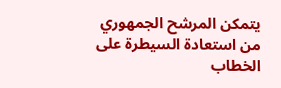يتمكن المرشح الجمهوري من استعادة السيطرة على الخطاب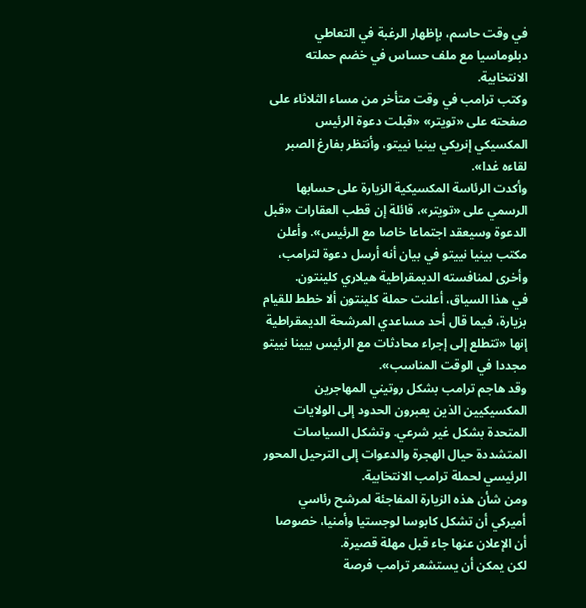في وقت حاسم، بإظهار الرغبة في التعاطي دبلوماسيا مع ملف حساس في خضم حملته الانتخابية.
وكتب ترامب في وقت متأخر من مساء الثلاثاء على صفحته على «تويتر» «قبلت دعوة الرئيس المكسيكي إنريكي بينيا نييتو، وأنتظر بفارغ الصبر لقاءه غدا».
وأكدت الرئاسة المكسيكية الزيارة على حسابها الرسمي على «تويتر»، قائلة إن قطب العقارات «قبل الدعوة وسيعقد اجتماعا خاصا مع الرئيس». وأعلن مكتب بينيا نييتو في بيان أنه أرسل دعوة لترامب، وأخرى لمنافسته الديمقراطية هيلاري كلينتون.
في هذا السياق، أعلنت حملة كلينتون ألا خطط للقيام بزيارة، فيما قال أحد مساعدي المرشحة الديمقراطية إنها «تتطلع إلى إجراء محادثات مع الرئيس بيينا نييتو مجددا في الوقت المناسب».
وقد هاجم ترامب بشكل روتيني المهاجرين المكسيكيين الذين يعبرون الحدود إلى الولايات المتحدة بشكل غير شرعي. وتشكل السياسات المتشددة حيال الهجرة والدعوات إلى الترحيل المحور الرئيسي لحملة ترامب الانتخابية.
ومن شأن هذه الزيارة المفاجئة لمرشح رئاسي أميركي أن تشكل كابوسا لوجستيا وأمنيا، خصوصا أن الإعلان عنها جاء قبل مهلة قصيرة.
لكن يمكن أن يستشعر ترامب فرصة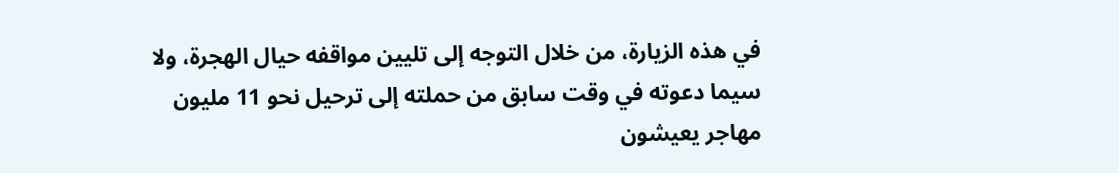في هذه الزيارة، من خلال التوجه إلى تليين مواقفه حيال الهجرة، ولا سيما دعوته في وقت سابق من حملته إلى ترحيل نحو 11 مليون مهاجر يعيشون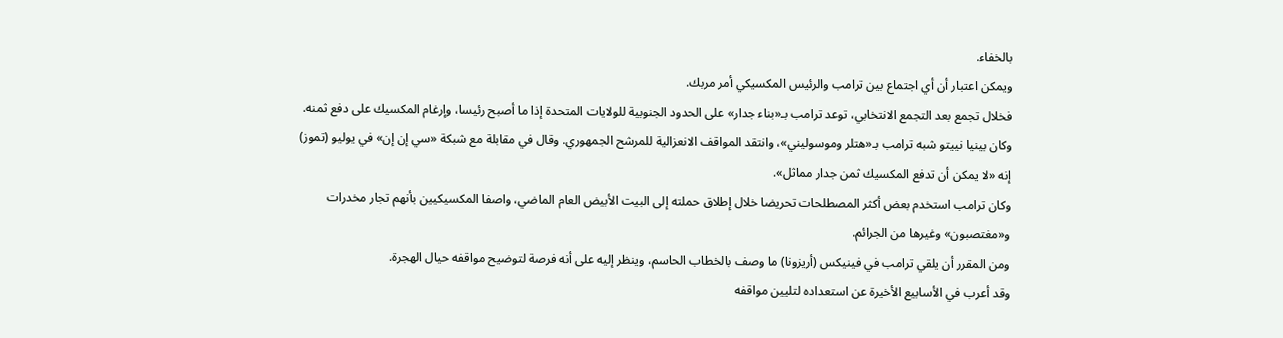بالخفاء.
ويمكن اعتبار أن أي اجتماع بين ترامب والرئيس المكسيكي أمر مربك.
فخلال تجمع بعد التجمع الانتخابي، توعد ترامب بـ«بناء جدار» على الحدود الجنوبية للولايات المتحدة إذا ما أصبح رئيسا، وإرغام المكسيك على دفع ثمنه.
وكان بينيا نييتو شبه ترامب بـ«هتلر وموسوليني»، وانتقد المواقف الانعزالية للمرشح الجمهوري. وقال في مقابلة مع شبكة «سي إن إن» في يوليو (تموز) إنه «لا يمكن أن تدفع المكسيك ثمن جدار مماثل».
وكان ترامب استخدم بعض أكثر المصطلحات تحريضا خلال إطلاق حملته إلى البيت الأبيض العام الماضي، واصفا المكسيكيين بأنهم تجار مخدرات و«مغتصبون» وغيرها من الجرائم.
ومن المقرر أن يلقي ترامب في فينيكس (أريزونا) ما وصف بالخطاب الحاسم، وينظر إليه على أنه فرصة لتوضيح مواقفه حيال الهجرة.
وقد أعرب في الأسابيع الأخيرة عن استعداده لتليين مواقفه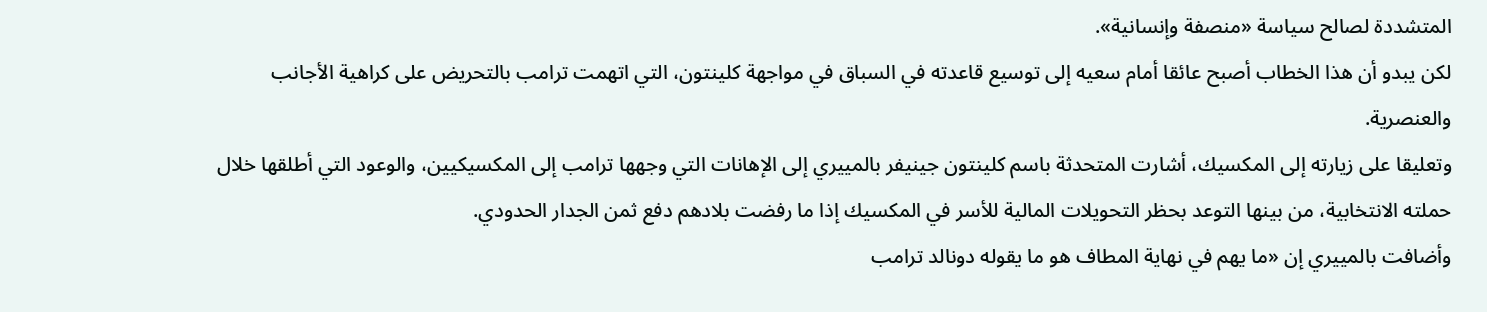المتشددة لصالح سياسة «منصفة وإنسانية».
لكن يبدو أن هذا الخطاب أصبح عائقا أمام سعيه إلى توسيع قاعدته في السباق في مواجهة كلينتون، التي اتهمت ترامب بالتحريض على كراهية الأجانب والعنصرية.
وتعليقا على زيارته إلى المكسيك، أشارت المتحدثة باسم كلينتون جينيفر بالمييري إلى الإهانات التي وجهها ترامب إلى المكسيكيين، والوعود التي أطلقها خلال حملته الانتخابية، من بينها التوعد بحظر التحويلات المالية للأسر في المكسيك إذا ما رفضت بلادهم دفع ثمن الجدار الحدودي.
وأضافت بالمييري إن «ما يهم في نهاية المطاف هو ما يقوله دونالد ترامب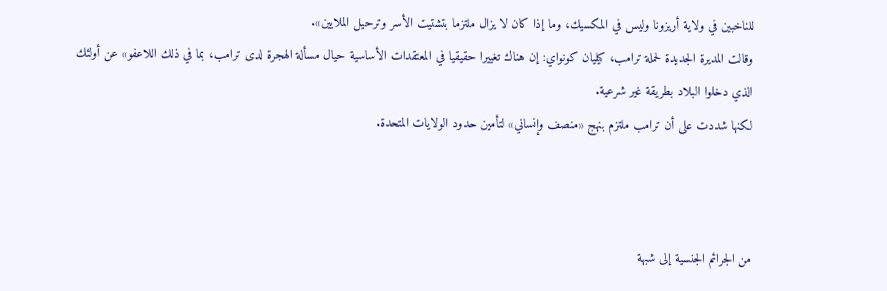للناخبين في ولاية أريزونا وليس في المكسيك، وما إذا كان لا يزال ملتزما بتشتيت الأسر وترحيل الملايين».
وقالت المديرة الجديدة لحملة ترامب، كيليان كونواي: إن هناك تغييرا حقيقيا في المعتقدات الأساسية حيال مسألة الهجرة لدى ترامب، بما في ذلك اللاعفو» عن أولئك الذي دخلوا البلاد بطريقة غير شرعية.
لكنها شددت على أن ترامب ملتزم بنهج «منصف وإنساني» لتأمين حدود الولايات المتحدة.



من الجرائم الجنسية إلى شبهة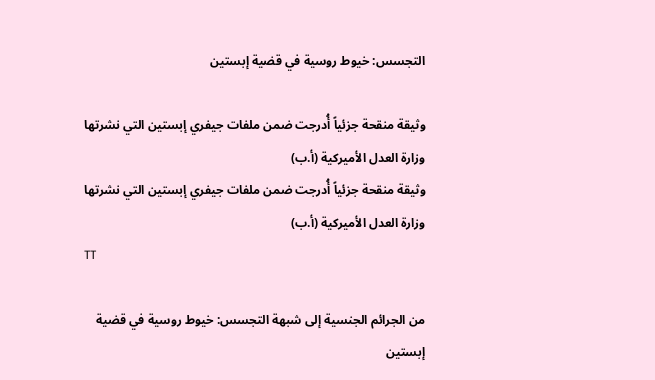التجسس: خيوط روسية في قضية إبستين

وثيقة منقحة جزئياً أُدرجت ضمن ملفات جيفري إبستين التي نشرتها وزارة العدل الأميركية (أ.ب)
وثيقة منقحة جزئياً أُدرجت ضمن ملفات جيفري إبستين التي نشرتها وزارة العدل الأميركية (أ.ب)
TT

من الجرائم الجنسية إلى شبهة التجسس: خيوط روسية في قضية إبستين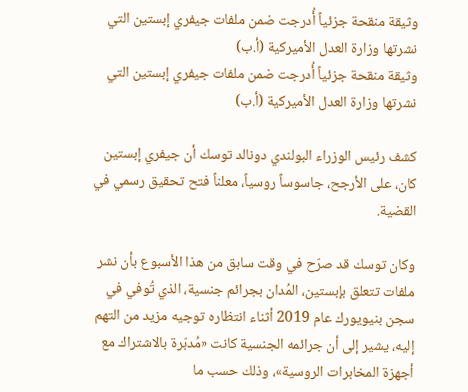وثيقة منقحة جزئياً أُدرجت ضمن ملفات جيفري إبستين التي نشرتها وزارة العدل الأميركية (أ.ب)
وثيقة منقحة جزئياً أُدرجت ضمن ملفات جيفري إبستين التي نشرتها وزارة العدل الأميركية (أ.ب)

كشف رئيس الوزراء البولندي دونالد توسك أن جيفري إبستين كان، على الأرجح، جاسوساً روسياً، معلناً فتح تحقيق رسمي في القضية.

وكان توسك قد صرّح في وقت سابق من هذا الأسبوع بأن نشر ملفات تتعلق بإبستين، المُدان بجرائم جنسية، الذي تُوفي في سجن بنيويورك عام 2019 أثناء انتظاره توجيه مزيد من التهم إليه، يشير إلى أن جرائمه الجنسية كانت «مُدبّرة بالاشتراك مع أجهزة المخابرات الروسية»، وذلك حسب ما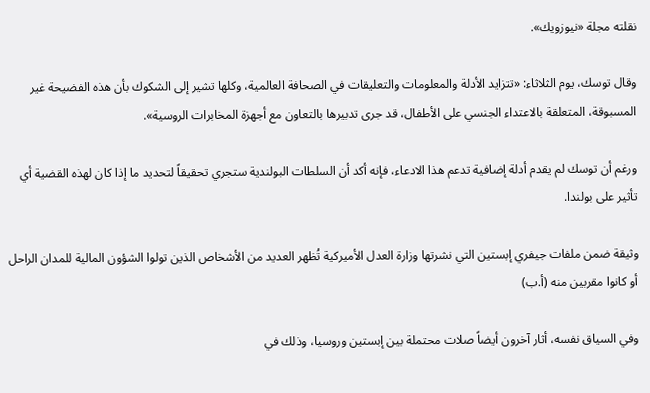نقلته مجلة «نيوزويك».

وقال توسك، يوم الثلاثاء: «تتزايد الأدلة والمعلومات والتعليقات في الصحافة العالمية، وكلها تشير إلى الشكوك بأن هذه الفضيحة غير المسبوقة، المتعلقة بالاعتداء الجنسي على الأطفال، قد جرى تدبيرها بالتعاون مع أجهزة المخابرات الروسية».

ورغم أن توسك لم يقدم أدلة إضافية تدعم هذا الادعاء، فإنه أكد أن السلطات البولندية ستجري تحقيقاً لتحديد ما إذا كان لهذه القضية أي تأثير على بولندا.

وثيقة ضمن ملفات جيفري إبستين التي نشرتها وزارة العدل الأميركية تُظهر العديد من الأشخاص الذين تولوا الشؤون المالية للمدان الراحل أو كانوا مقربين منه (أ.ب)

وفي السياق نفسه، أثار آخرون أيضاً صلات محتملة بين إبستين وروسيا، وذلك في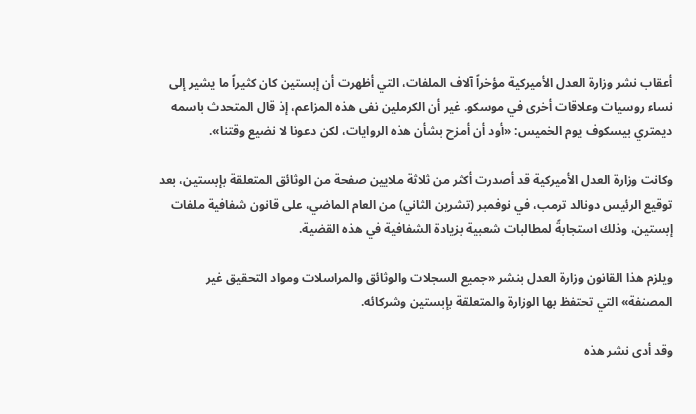أعقاب نشر وزارة العدل الأميركية مؤخراً آلاف الملفات، التي أظهرت أن إبستين كان كثيراً ما يشير إلى نساء روسيات وعلاقات أخرى في موسكو. غير أن الكرملين نفى هذه المزاعم، إذ قال المتحدث باسمه ديمتري بيسكوف يوم الخميس: «أود أن أمزح بشأن هذه الروايات، لكن دعونا لا نضيع وقتنا».

وكانت وزارة العدل الأميركية قد أصدرت أكثر من ثلاثة ملايين صفحة من الوثائق المتعلقة بإبستين، بعد توقيع الرئيس دونالد ترمب، في نوفمبر (تشرين الثاني) من العام الماضي، على قانون شفافية ملفات إبستين، وذلك استجابةً لمطالبات شعبية بزيادة الشفافية في هذه القضية.

ويلزم هذا القانون وزارة العدل بنشر «جميع السجلات والوثائق والمراسلات ومواد التحقيق غير المصنفة» التي تحتفظ بها الوزارة والمتعلقة بإبستين وشركائه.

وقد أدى نشر هذه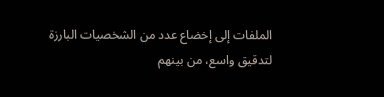الملفات إلى إخضاع عدد من الشخصيات البارزة لتدقيق واسع، من بينهم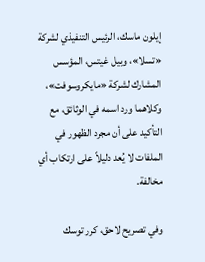إيلون ماسك، الرئيس التنفيذي لشركة «تسلا»، وبيل غيتس، المؤسس المشارك لشركة «مايكروسوفت»، وكلاهما ورد اسمه في الوثائق، مع التأكيد على أن مجرد الظهور في الملفات لا يُعد دليلاً على ارتكاب أي مخالفة.

وفي تصريح لاحق، كرر توسك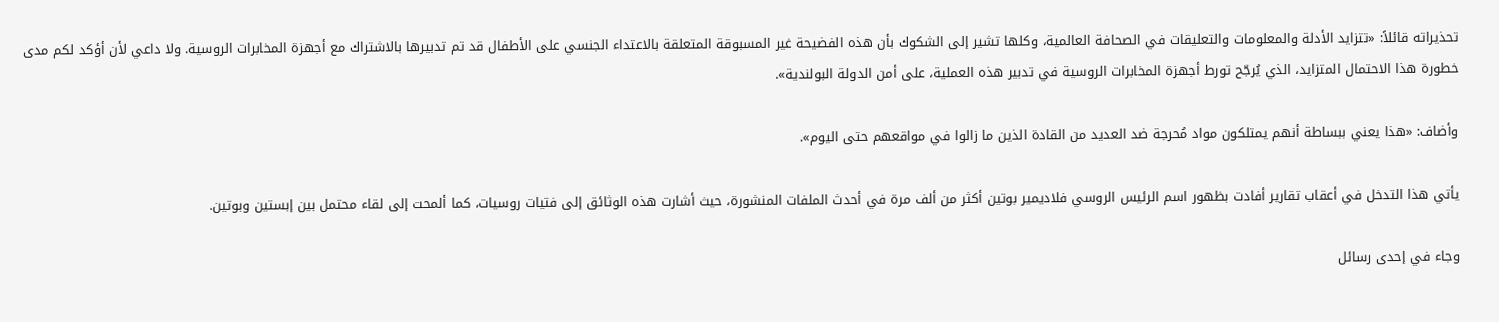تحذيراته قائلاً: «تتزايد الأدلة والمعلومات والتعليقات في الصحافة العالمية، وكلها تشير إلى الشكوك بأن هذه الفضيحة غير المسبوقة المتعلقة بالاعتداء الجنسي على الأطفال قد تم تدبيرها بالاشتراك مع أجهزة المخابرات الروسية. ولا داعي لأن أؤكد لكم مدى خطورة هذا الاحتمال المتزايد، الذي يُرجّح تورط أجهزة المخابرات الروسية في تدبير هذه العملية، على أمن الدولة البولندية».

وأضاف: «هذا يعني ببساطة أنهم يمتلكون مواد مُحرجة ضد العديد من القادة الذين ما زالوا في مواقعهم حتى اليوم».

يأتي هذا التدخل في أعقاب تقارير أفادت بظهور اسم الرئيس الروسي فلاديمير بوتين أكثر من ألف مرة في أحدث الملفات المنشورة، حيث أشارت هذه الوثائق إلى فتيات روسيات، كما ألمحت إلى لقاء محتمل بين إبستين وبوتين.

وجاء في إحدى رسائل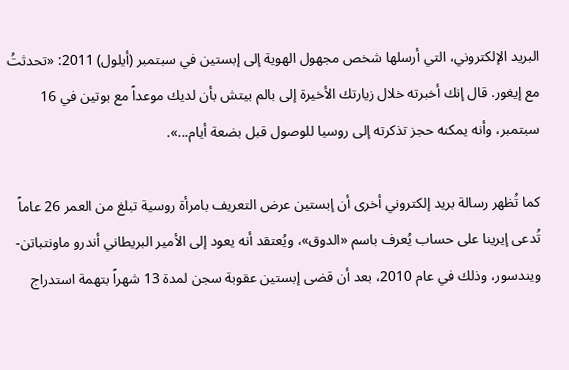البريد الإلكتروني، التي أرسلها شخص مجهول الهوية إلى إبستين في سبتمبر (أيلول) 2011: «تحدثتُ مع إيغور. قال إنك أخبرته خلال زيارتك الأخيرة إلى بالم بيتش بأن لديك موعداً مع بوتين في 16 سبتمبر، وأنه يمكنه حجز تذكرته إلى روسيا للوصول قبل بضعة أيام...».

كما تُظهر رسالة بريد إلكتروني أخرى أن إبستين عرض التعريف بامرأة روسية تبلغ من العمر 26 عاماً تُدعى إيرينا على حساب يُعرف باسم «الدوق»، ويُعتقد أنه يعود إلى الأمير البريطاني أندرو ماونتباتن-ويندسور، وذلك في عام 2010، بعد أن قضى إبستين عقوبة سجن لمدة 13 شهراً بتهمة استدراج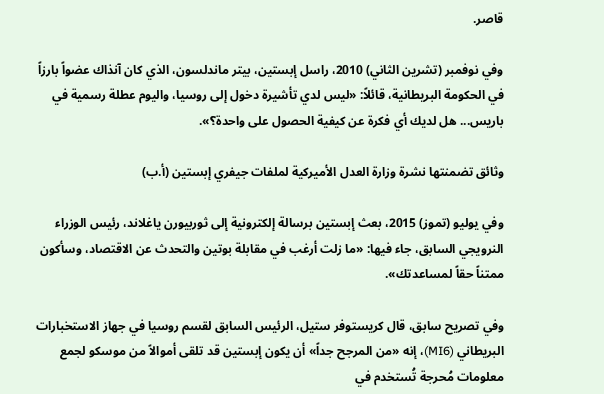قاصر.

وفي نوفمبر (تشرين الثاني) 2010، راسل إبستين، بيتر ماندلسون، الذي كان آنذاك عضواً بارزاً في الحكومة البريطانية، قائلاً: «ليس لدي تأشيرة دخول إلى روسيا، واليوم عطلة رسمية في باريس... هل لديك أي فكرة عن كيفية الحصول على واحدة؟».

وثائق تضمنتها نشرة وزارة العدل الأميركية لملفات جيفري إبستين (أ.ب)

وفي يوليو (تموز) 2015، بعث إبستين برسالة إلكترونية إلى ثوربيورن ياغلاند، رئيس الوزراء النرويجي السابق، جاء فيها: «ما زلت أرغب في مقابلة بوتين والتحدث عن الاقتصاد، وسأكون ممتناً حقاً لمساعدتك».

وفي تصريح سابق، قال كريستوفر ستيل، الرئيس السابق لقسم روسيا في جهاز الاستخبارات البريطاني (MI6)، إنه «من المرجح جداً» أن يكون إبستين قد تلقى أموالاً من موسكو لجمع معلومات مُحرجة تُستخدم في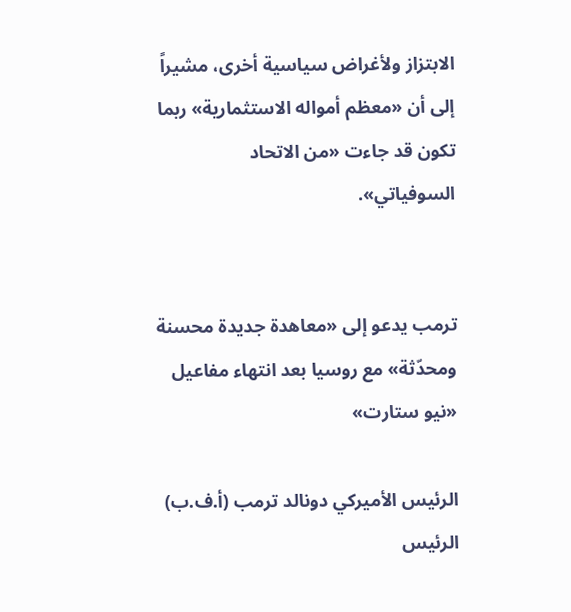الابتزاز ولأغراض سياسية أخرى، مشيراً إلى أن «معظم أمواله الاستثمارية» ربما تكون قد جاءت «من الاتحاد السوفياتي».


ترمب يدعو إلى «معاهدة جديدة محسنة ومحدّثة» مع روسيا بعد انتهاء مفاعيل «نيو ستارت»

الرئيس الأميركي دونالد ترمب (أ.ف.ب)
الرئيس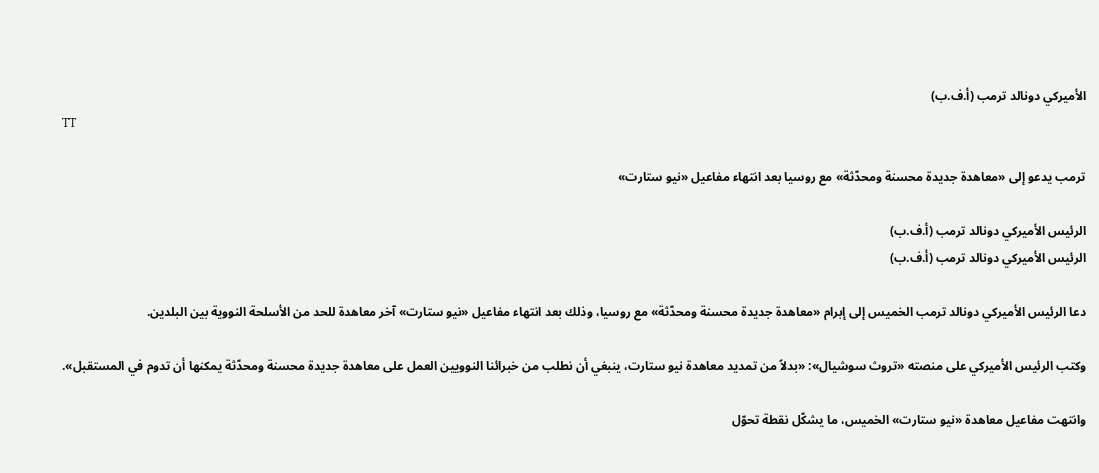الأميركي دونالد ترمب (أ.ف.ب)
TT

ترمب يدعو إلى «معاهدة جديدة محسنة ومحدّثة» مع روسيا بعد انتهاء مفاعيل «نيو ستارت»

الرئيس الأميركي دونالد ترمب (أ.ف.ب)
الرئيس الأميركي دونالد ترمب (أ.ف.ب)

دعا الرئيس الأميركي دونالد ترمب الخميس إلى إبرام «معاهدة جديدة محسنة ومحدّثة» مع روسيا، وذلك بعد انتهاء مفاعيل «نيو ستارت» آخر معاهدة للحد من الأسلحة النووية بين البلدين.

وكتب الرئيس الأميركي على منصته «تروث سوشيال»: «بدلاً من تمديد معاهدة نيو ستارت، ينبغي أن نطلب من خبرائنا النوويين العمل على معاهدة جديدة محسنة ومحدّثة يمكنها أن تدوم في المستقبل».

وانتهت مفاعيل معاهدة «نيو ستارت» الخميس، ما يشكّل نقطة تحوّل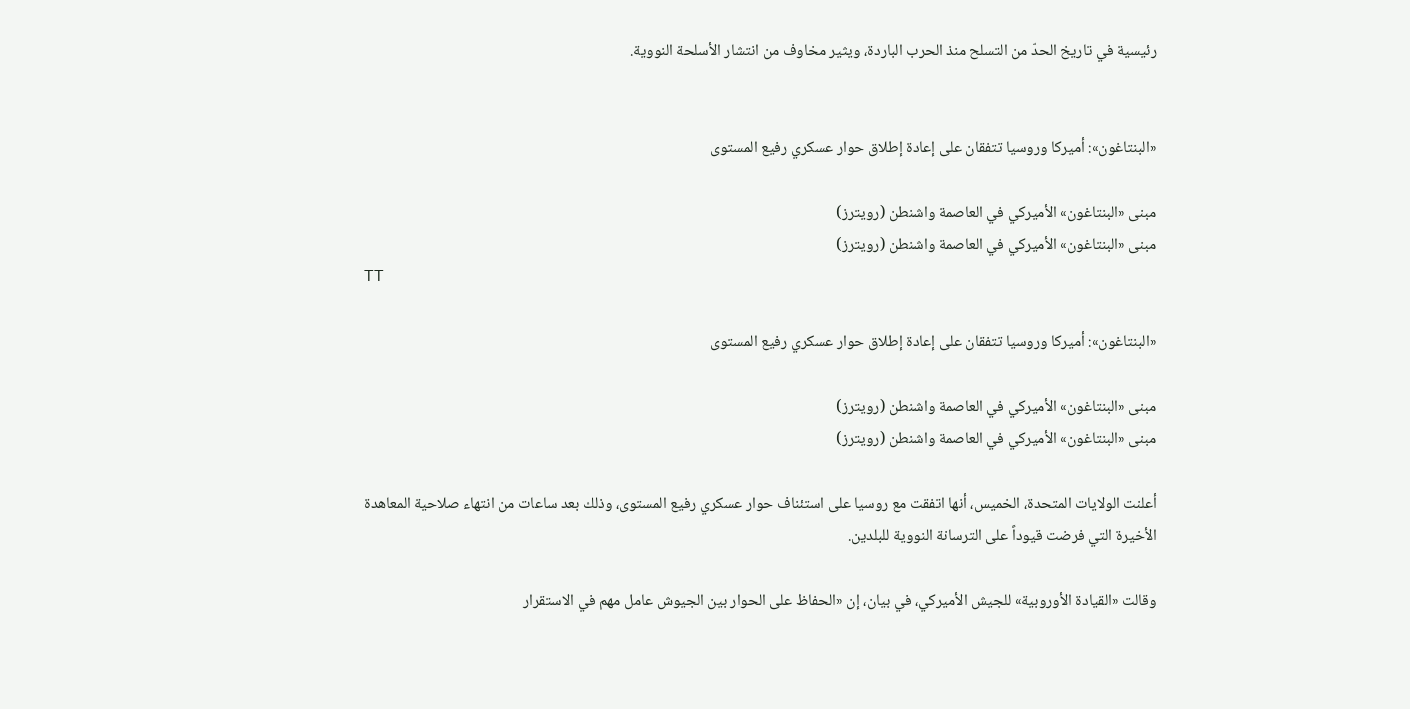رئيسية في تاريخ الحدّ من التسلح منذ الحرب الباردة، ويثير مخاوف من انتشار الأسلحة النووية.


«البنتاغون»: أميركا وروسيا تتفقان على إعادة إطلاق حوار عسكري رفيع المستوى

مبنى «البنتاغون» الأميركي في العاصمة واشنطن (رويترز)
مبنى «البنتاغون» الأميركي في العاصمة واشنطن (رويترز)
TT

«البنتاغون»: أميركا وروسيا تتفقان على إعادة إطلاق حوار عسكري رفيع المستوى

مبنى «البنتاغون» الأميركي في العاصمة واشنطن (رويترز)
مبنى «البنتاغون» الأميركي في العاصمة واشنطن (رويترز)

أعلنت الولايات المتحدة، الخميس، أنها اتفقت مع روسيا على استئناف حوار عسكري رفيع المستوى، وذلك بعد ساعات من انتهاء صلاحية المعاهدة الأخيرة التي فرضت قيوداً على الترسانة النووية للبلدين.

وقالت «القيادة الأوروبية» للجيش الأميركي، في بيان، إن «الحفاظ على الحوار بين الجيوش عامل مهم في الاستقرار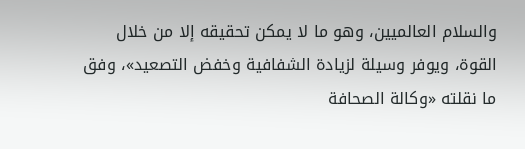والسلام العالميين، وهو ما لا يمكن تحقيقه إلا من خلال القوة، ويوفر وسيلة لزيادة الشفافية وخفض التصعيد»، وفق ما نقلته «وكالة الصحافة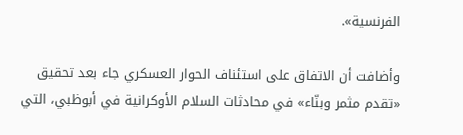الفرنسية».

وأضافت أن الاتفاق على استئناف الحوار العسكري جاء بعد تحقيق «تقدم مثمر وبنّاء» في محادثات السلام الأوكرانية في أبوظبي، التي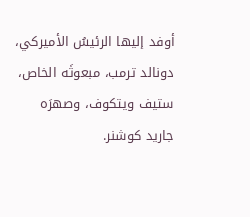أوفد إليها الرئيسُ الأميركي، دونالد ترمب، مبعوثَه الخاص، ستيف ويتكوف، وصهرَه جاريد كوشنر.